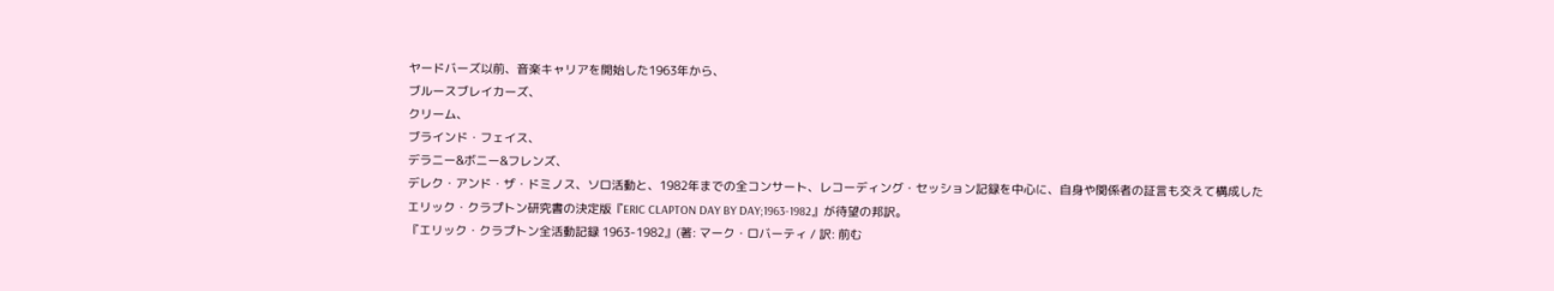ヤードバーズ以前、音楽キャリアを開始した1963年から、
ブルースブレイカーズ、
クリーム、
ブラインド・フェイス、
デラニー&ボニー&フレンズ、
デレク・アンド・ザ・ドミノス、ソロ活動と、1982年までの全コンサート、レコーディング・セッション記録を中心に、自身や関係者の証言も交えて構成した
エリック・クラプトン研究書の決定版『ERIC CLAPTON DAY BY DAY;1963-1982』が待望の邦訳。
『エリック・クラプトン全活動記録 1963-1982』(著: マーク・ロバーティ / 訳: 前む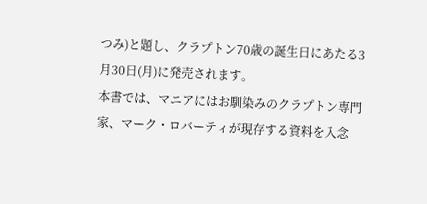つみ)と題し、クラプトン70歳の誕生日にあたる3月30日(月)に発売されます。
本書では、マニアにはお馴染みのクラプトン専門家、マーク・ロバーティが現存する資料を入念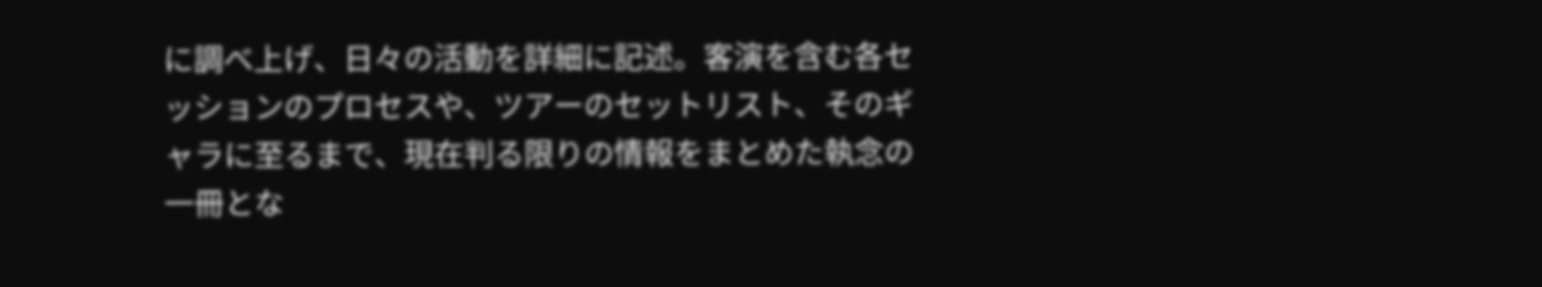に調べ上げ、日々の活動を詳細に記述。客演を含む各セッションのプロセスや、ツアーのセットリスト、そのギャラに至るまで、現在判る限りの情報をまとめた執念の一冊とな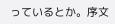っているとか。序文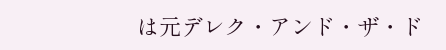は元デレク・アンド・ザ・ド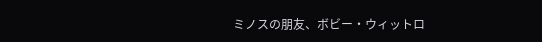ミノスの朋友、ボビー・ウィットロ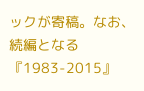ックが寄稿。なお、続編となる『1983-2015』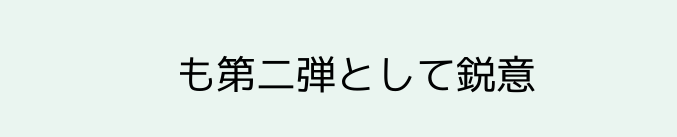も第二弾として鋭意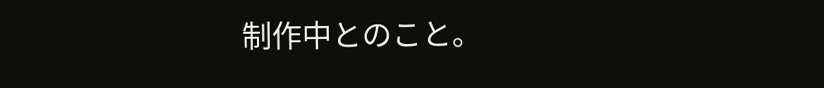制作中とのこと。